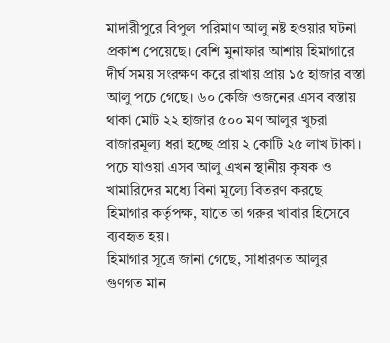মাদারীপুরে বিপুল পরিমাণ আলু নষ্ট হওয়ার ঘটনা প্রকাশ পেয়েছে। বেশি মুনাফার আশায় হিমাগারে দীর্ঘ সময় সংরক্ষণ করে রাখায় প্রায় ১৫ হাজার বস্তা আলু পচে গেছে। ৬০ কেজি ওজনের এসব বস্তায় থাকা মোট ২২ হাজার ৫০০ মণ আলুর খুচরা বাজারমূল্য ধরা হচ্ছে প্রায় ২ কোটি ২৫ লাখ টাকা। পচে যাওয়া এসব আলু এখন স্থানীয় কৃষক ও খামারিদের মধ্যে বিনা মূল্যে বিতরণ করছে হিমাগার কর্তৃপক্ষ, যাতে তা গরুর খাবার হিসেবে ব্যবহৃত হয়।
হিমাগার সূত্রে জানা গেছে, সাধারণত আলুর গুণগত মান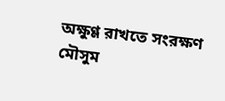অক্ষুণ্ণ রাখতে সংরক্ষণ মৌসুম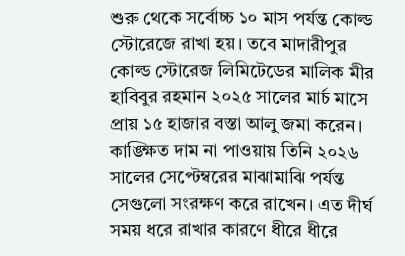শুরু থেকে সর্বোচ্চ ১০ মাস পর্যন্ত কোল্ড স্টোরেজে রাখা হয়। তবে মাদারীপুর কোল্ড স্টোরেজ লিমিটেডের মালিক মীর হাবিবুর রহমান ২০২৫ সালের মার্চ মাসে প্রায় ১৫ হাজার বস্তা আলু জমা করেন। কাঙ্ক্ষিত দাম না পাওয়ায় তিনি ২০২৬ সালের সেপ্টেম্বরের মাঝামাঝি পর্যন্ত সেগুলো সংরক্ষণ করে রাখেন। এত দীর্ঘ সময় ধরে রাখার কারণে ধীরে ধীরে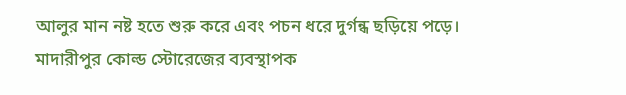আলুর মান নষ্ট হতে শুরু করে এবং পচন ধরে দুর্গন্ধ ছড়িয়ে পড়ে।
মাদারীপুর কোল্ড স্টোরেজের ব্যবস্থাপক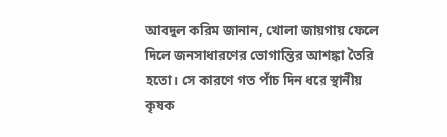আবদুল করিম জানান, খোলা জায়গায় ফেলে দিলে জনসাধারণের ভোগান্তির আশঙ্কা তৈরি হতো। সে কারণে গত পাঁচ দিন ধরে স্থানীয় কৃষক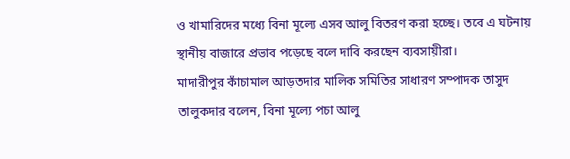ও খামারিদের মধ্যে বিনা মূল্যে এসব আলু বিতরণ করা হচ্ছে। তবে এ ঘটনায় স্থানীয় বাজারে প্রভাব পড়েছে বলে দাবি করছেন ব্যবসায়ীরা।
মাদারীপুর কাঁচামাল আড়তদার মালিক সমিতির সাধারণ সম্পাদক তাসুদ তালুকদার বলেন, বিনা মূল্যে পচা আলু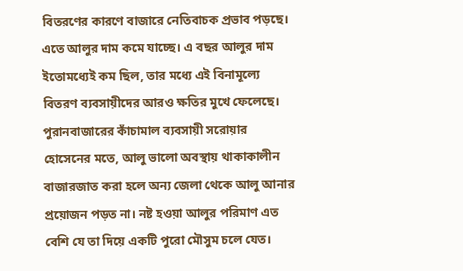বিতরণের কারণে বাজারে নেতিবাচক প্রভাব পড়ছে। এতে আলুর দাম কমে যাচ্ছে। এ বছর আলুর দাম ইতোমধ্যেই কম ছিল, তার মধ্যে এই বিনামূল্যে বিতরণ ব্যবসায়ীদের আরও ক্ষতির মুখে ফেলেছে।
পুরানবাজারের কাঁচামাল ব্যবসায়ী সরোয়ার হোসেনের মতে, আলু ভালো অবস্থায় থাকাকালীন বাজারজাত করা হলে অন্য জেলা থেকে আলু আনার প্রয়োজন পড়ত না। নষ্ট হওয়া আলুর পরিমাণ এত বেশি যে তা দিয়ে একটি পুরো মৌসুম চলে যেত।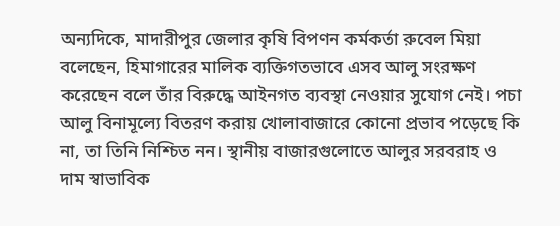অন্যদিকে, মাদারীপুর জেলার কৃষি বিপণন কর্মকর্তা রুবেল মিয়া বলেছেন, হিমাগারের মালিক ব্যক্তিগতভাবে এসব আলু সংরক্ষণ করেছেন বলে তাঁর বিরুদ্ধে আইনগত ব্যবস্থা নেওয়ার সুযোগ নেই। পচা আলু বিনামূল্যে বিতরণ করায় খোলাবাজারে কোনো প্রভাব পড়েছে কি না, তা তিনি নিশ্চিত নন। স্থানীয় বাজারগুলোতে আলুর সরবরাহ ও দাম স্বাভাবিক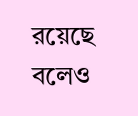রয়েছে বলেও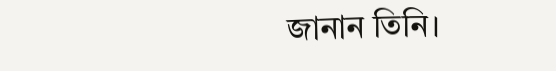জানান তিনি।